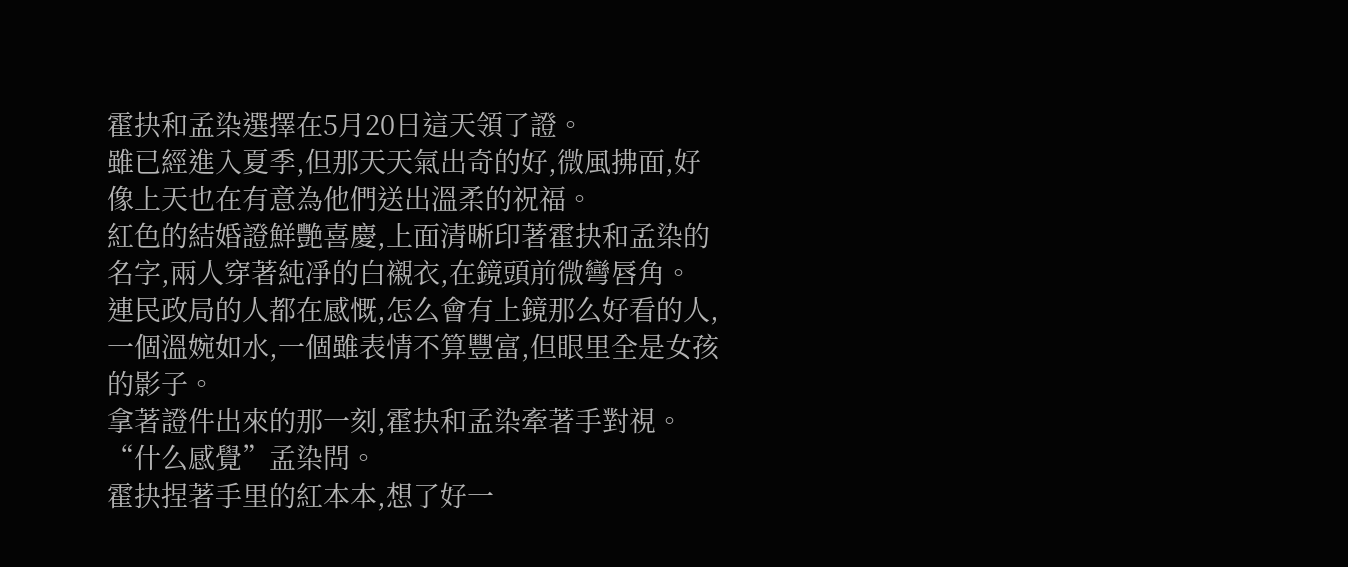霍抉和孟染選擇在5月20日這天領了證。
雖已經進入夏季,但那天天氣出奇的好,微風拂面,好像上天也在有意為他們送出溫柔的祝福。
紅色的結婚證鮮艷喜慶,上面清晰印著霍抉和孟染的名字,兩人穿著純凈的白襯衣,在鏡頭前微彎唇角。
連民政局的人都在感慨,怎么會有上鏡那么好看的人,一個溫婉如水,一個雖表情不算豐富,但眼里全是女孩的影子。
拿著證件出來的那一刻,霍抉和孟染牽著手對視。
“什么感覺”孟染問。
霍抉捏著手里的紅本本,想了好一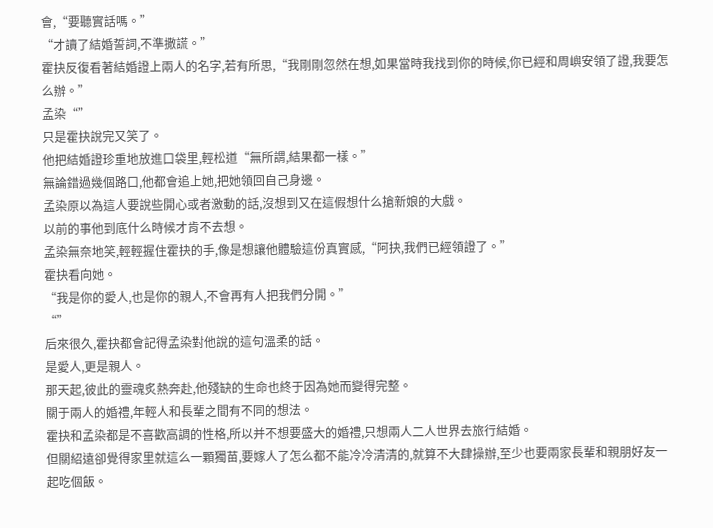會,“要聽實話嗎。”
“才讀了結婚誓詞,不準撒謊。”
霍抉反復看著結婚證上兩人的名字,若有所思,“我剛剛忽然在想,如果當時我找到你的時候,你已經和周嶼安領了證,我要怎么辦。”
孟染“”
只是霍抉說完又笑了。
他把結婚證珍重地放進口袋里,輕松道“無所謂,結果都一樣。”
無論錯過幾個路口,他都會追上她,把她領回自己身邊。
孟染原以為這人要說些開心或者激動的話,沒想到又在這假想什么搶新娘的大戲。
以前的事他到底什么時候才肯不去想。
孟染無奈地笑,輕輕握住霍抉的手,像是想讓他體驗這份真實感,“阿抉,我們已經領證了。”
霍抉看向她。
“我是你的愛人,也是你的親人,不會再有人把我們分開。”
“”
后來很久,霍抉都會記得孟染對他說的這句溫柔的話。
是愛人,更是親人。
那天起,彼此的靈魂炙熱奔赴,他殘缺的生命也終于因為她而變得完整。
關于兩人的婚禮,年輕人和長輩之間有不同的想法。
霍抉和孟染都是不喜歡高調的性格,所以并不想要盛大的婚禮,只想兩人二人世界去旅行結婚。
但關紹遠卻覺得家里就這么一顆獨苗,要嫁人了怎么都不能冷冷清清的,就算不大肆操辦,至少也要兩家長輩和親朋好友一起吃個飯。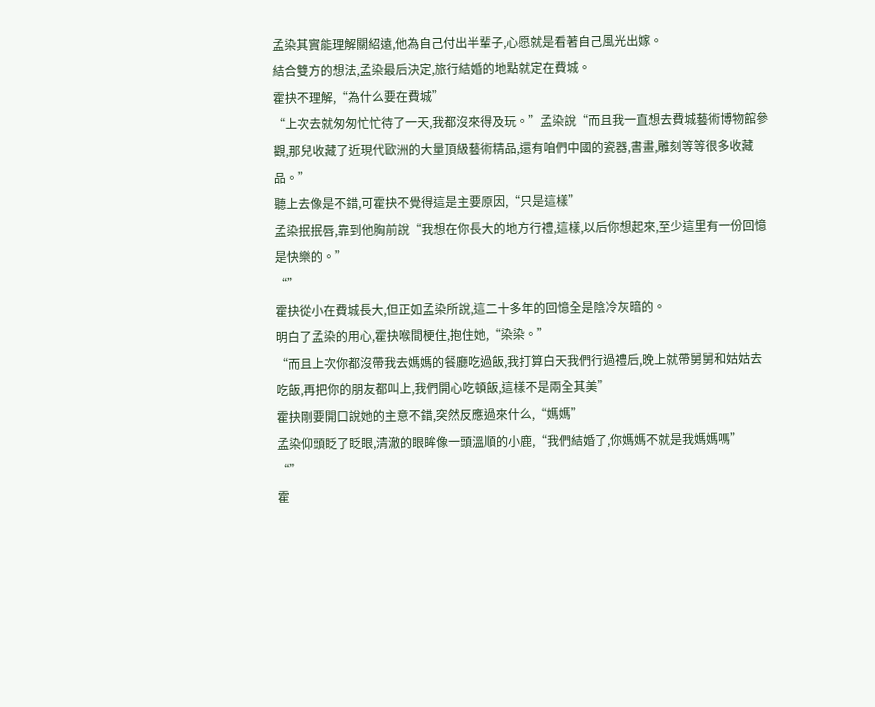孟染其實能理解關紹遠,他為自己付出半輩子,心愿就是看著自己風光出嫁。
結合雙方的想法,孟染最后決定,旅行結婚的地點就定在費城。
霍抉不理解,“為什么要在費城”
“上次去就匆匆忙忙待了一天,我都沒來得及玩。”孟染說“而且我一直想去費城藝術博物館參觀,那兒收藏了近現代歐洲的大量頂級藝術精品,還有咱們中國的瓷器,書畫,雕刻等等很多收藏品。”
聽上去像是不錯,可霍抉不覺得這是主要原因,“只是這樣”
孟染抿抿唇,靠到他胸前說“我想在你長大的地方行禮,這樣,以后你想起來,至少這里有一份回憶是快樂的。”
“”
霍抉從小在費城長大,但正如孟染所說,這二十多年的回憶全是陰冷灰暗的。
明白了孟染的用心,霍抉喉間梗住,抱住她,“染染。”
“而且上次你都沒帶我去媽媽的餐廳吃過飯,我打算白天我們行過禮后,晚上就帶舅舅和姑姑去吃飯,再把你的朋友都叫上,我們開心吃頓飯,這樣不是兩全其美”
霍抉剛要開口說她的主意不錯,突然反應過來什么,“媽媽”
孟染仰頭眨了眨眼,清澈的眼眸像一頭溫順的小鹿,“我們結婚了,你媽媽不就是我媽媽嗎”
“”
霍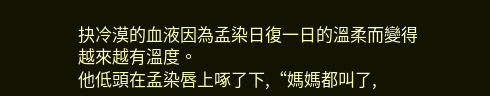抉冷漠的血液因為孟染日復一日的溫柔而變得越來越有溫度。
他低頭在孟染唇上啄了下,“媽媽都叫了,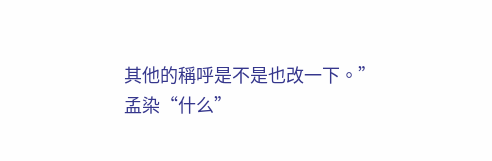其他的稱呼是不是也改一下。”
孟染“什么”